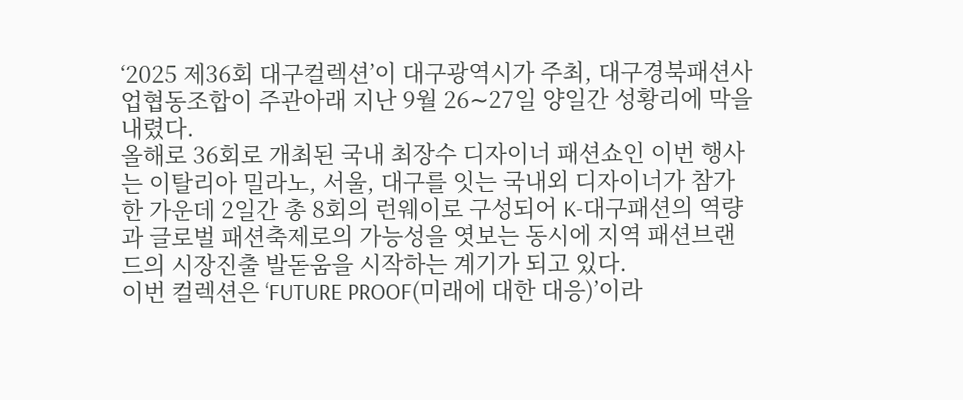‘2025 제36회 대구컬렉션’이 대구광역시가 주최, 대구경북패션사업협동조합이 주관아래 지난 9월 26∼27일 양일간 성황리에 막을 내렸다.
올해로 36회로 개최된 국내 최장수 디자이너 패션쇼인 이번 행사는 이탈리아 밀라노, 서울, 대구를 잇는 국내외 디자이너가 참가한 가운데 2일간 총 8회의 런웨이로 구성되어 K-대구패션의 역량과 글로벌 패션축제로의 가능성을 엿보는 동시에 지역 패션브랜드의 시장진출 발돋움을 시작하는 계기가 되고 있다.
이번 컬렉션은 ‘FUTURE PROOF(미래에 대한 대응)’이라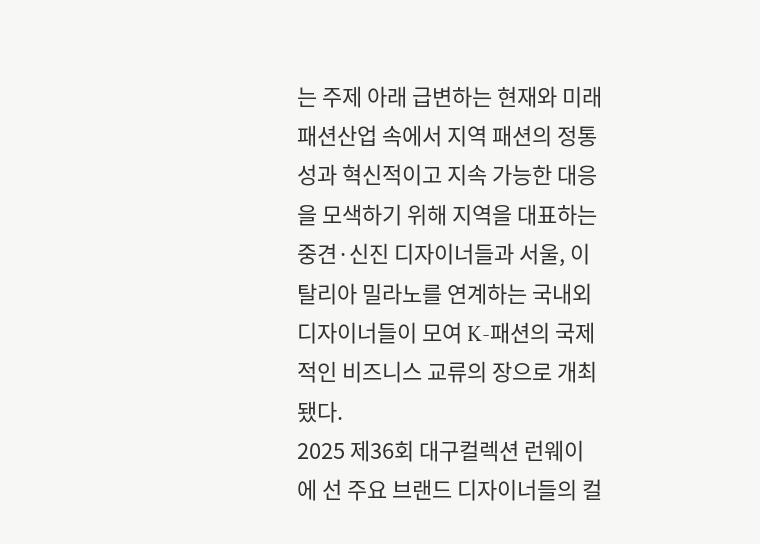는 주제 아래 급변하는 현재와 미래 패션산업 속에서 지역 패션의 정통성과 혁신적이고 지속 가능한 대응을 모색하기 위해 지역을 대표하는 중견·신진 디자이너들과 서울, 이탈리아 밀라노를 연계하는 국내외 디자이너들이 모여 K-패션의 국제적인 비즈니스 교류의 장으로 개최됐다.
2025 제36회 대구컬렉션 런웨이에 선 주요 브랜드 디자이너들의 컬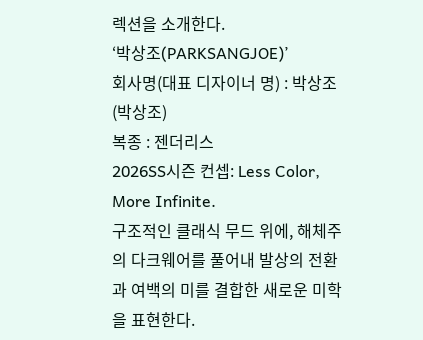렉션을 소개한다.
‘박상조(PARKSANGJOE)’
회사명(대표 디자이너 명) : 박상조(박상조)
복종 : 젠더리스
2026SS시즌 컨셉: Less Color, More Infinite.
구조적인 클래식 무드 위에, 해체주의 다크웨어를 풀어내 발상의 전환과 여백의 미를 결합한 새로운 미학을 표현한다.